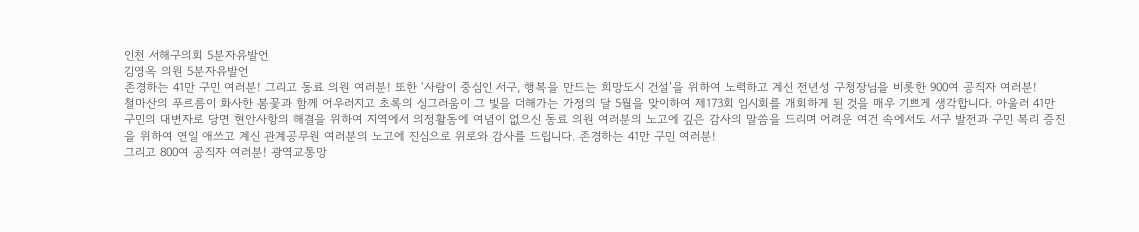인천 서해구의회 5분자유발언
김영옥 의원 5분자유발언
존경하는 41만 구민 여러분! 그리고 동료 의원 여러분! 또한 ‘사람이 중심인 서구, 행복을 만드는 희망도시 건설’을 위하여 노력하고 계신 전년성 구청장님을 비롯한 900여 공직자 여러분!
철마산의 푸르름이 화사한 봄꽃과 함께 어우러지고 초록의 싱그러움이 그 빛을 더해가는 가정의 달 5월을 맞이하여 제173회 임시회를 개회하게 된 것을 매우 기쁘게 생각합니다. 아울러 41만 구민의 대변자로 당면 현안사항의 해결을 위하여 지역에서 의정활동에 여념이 없으신 동료 의원 여러분의 노고에 깊은 감사의 말씀을 드리며 어려운 여건 속에서도 서구 발전과 구민 복리 증진을 위하여 연일 애쓰고 계신 관계공무원 여러분의 노고에 진심으로 위로와 감사를 드립니다. 존경하는 41만 구민 여러분!
그리고 800여 공직자 여러분! 광역교통망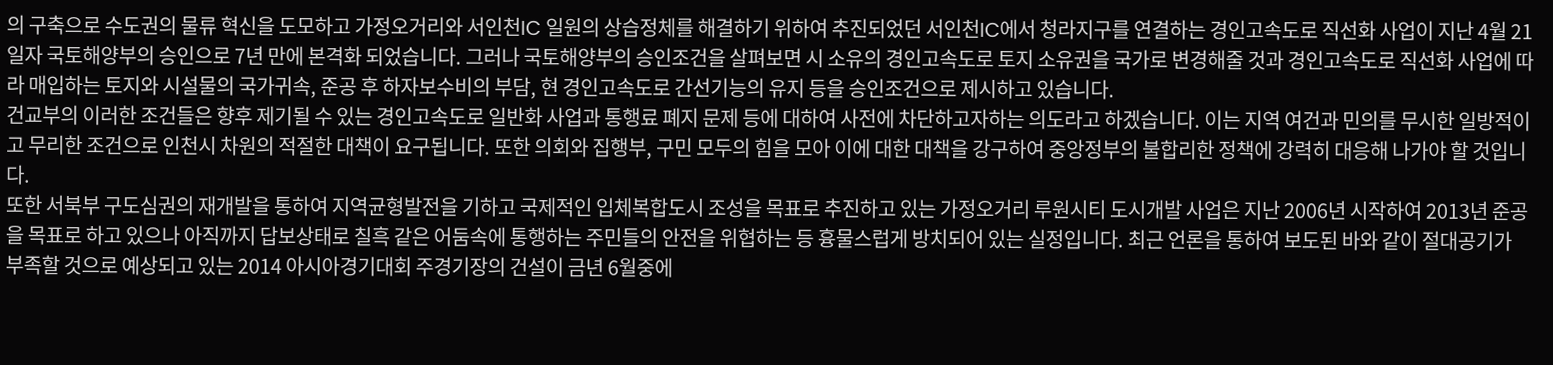의 구축으로 수도권의 물류 혁신을 도모하고 가정오거리와 서인천IC 일원의 상습정체를 해결하기 위하여 추진되었던 서인천IC에서 청라지구를 연결하는 경인고속도로 직선화 사업이 지난 4월 21일자 국토해양부의 승인으로 7년 만에 본격화 되었습니다. 그러나 국토해양부의 승인조건을 살펴보면 시 소유의 경인고속도로 토지 소유권을 국가로 변경해줄 것과 경인고속도로 직선화 사업에 따라 매입하는 토지와 시설물의 국가귀속, 준공 후 하자보수비의 부담, 현 경인고속도로 간선기능의 유지 등을 승인조건으로 제시하고 있습니다.
건교부의 이러한 조건들은 향후 제기될 수 있는 경인고속도로 일반화 사업과 통행료 폐지 문제 등에 대하여 사전에 차단하고자하는 의도라고 하겠습니다. 이는 지역 여건과 민의를 무시한 일방적이고 무리한 조건으로 인천시 차원의 적절한 대책이 요구됩니다. 또한 의회와 집행부, 구민 모두의 힘을 모아 이에 대한 대책을 강구하여 중앙정부의 불합리한 정책에 강력히 대응해 나가야 할 것입니다.
또한 서북부 구도심권의 재개발을 통하여 지역균형발전을 기하고 국제적인 입체복합도시 조성을 목표로 추진하고 있는 가정오거리 루원시티 도시개발 사업은 지난 2006년 시작하여 2013년 준공을 목표로 하고 있으나 아직까지 답보상태로 칠흑 같은 어둠속에 통행하는 주민들의 안전을 위협하는 등 흉물스럽게 방치되어 있는 실정입니다. 최근 언론을 통하여 보도된 바와 같이 절대공기가 부족할 것으로 예상되고 있는 2014 아시아경기대회 주경기장의 건설이 금년 6월중에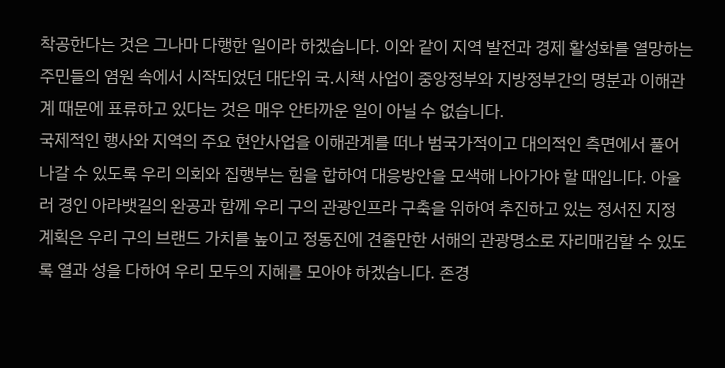착공한다는 것은 그나마 다행한 일이라 하겠습니다. 이와 같이 지역 발전과 경제 활성화를 열망하는 주민들의 염원 속에서 시작되었던 대단위 국.시책 사업이 중앙정부와 지방정부간의 명분과 이해관계 때문에 표류하고 있다는 것은 매우 안타까운 일이 아닐 수 없습니다.
국제적인 행사와 지역의 주요 현안사업을 이해관계를 떠나 범국가적이고 대의적인 측면에서 풀어나갈 수 있도록 우리 의회와 집행부는 힘을 합하여 대응방안을 모색해 나아가야 할 때입니다. 아울러 경인 아라뱃길의 완공과 함께 우리 구의 관광인프라 구축을 위하여 추진하고 있는 정서진 지정 계획은 우리 구의 브랜드 가치를 높이고 정동진에 견줄만한 서해의 관광명소로 자리매김할 수 있도록 열과 성을 다하여 우리 모두의 지혜를 모아야 하겠습니다. 존경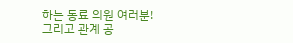하는 동료 의원 여러분!
그리고 관계 공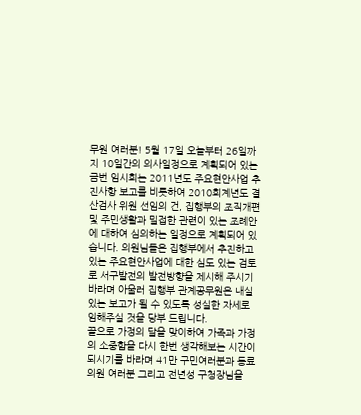무원 여러분! 5월 17일 오늘부터 26일까지 10일간의 의사일정으로 계획되어 있는 금번 임시회는 2011년도 주요현안사업 추진사항 보고를 비롯하여 2010회계년도 결산검사 위원 선임의 건, 집행부의 조직개편 및 주민생활과 밀접한 관련이 있는 조례안에 대하여 심의하는 일정으로 계획되어 있습니다. 의원님들은 집행부에서 추진하고 있는 주요현안사업에 대한 심도 있는 검토로 서구발전의 발전방향을 제시해 주시기 바라며 아울러 집행부 관계공무원은 내실 있는 보고가 될 수 있도록 성실한 자세로 임해주실 것을 당부 드립니다.
끝으로 가정의 달을 맞이하여 가족과 가정의 소중함을 다시 한번 생각해보는 시간이 되시기를 바라며 41만 구민여러분과 동료의원 여러분 그리고 전년성 구청장님을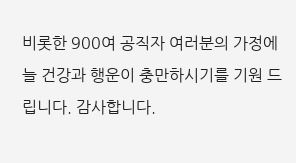비롯한 900여 공직자 여러분의 가정에 늘 건강과 행운이 충만하시기를 기원 드립니다. 감사합니다.